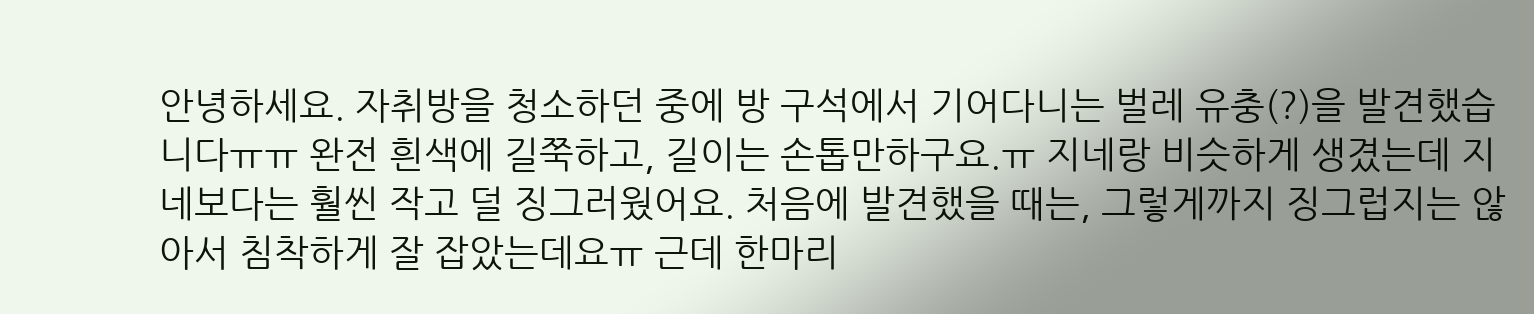안녕하세요. 자취방을 청소하던 중에 방 구석에서 기어다니는 벌레 유충(?)을 발견했습니다ㅠㅠ 완전 흰색에 길쭉하고, 길이는 손톱만하구요.ㅠ 지네랑 비슷하게 생겼는데 지네보다는 훨씬 작고 덜 징그러웠어요. 처음에 발견했을 때는, 그렇게까지 징그럽지는 않아서 침착하게 잘 잡았는데요ㅠ 근데 한마리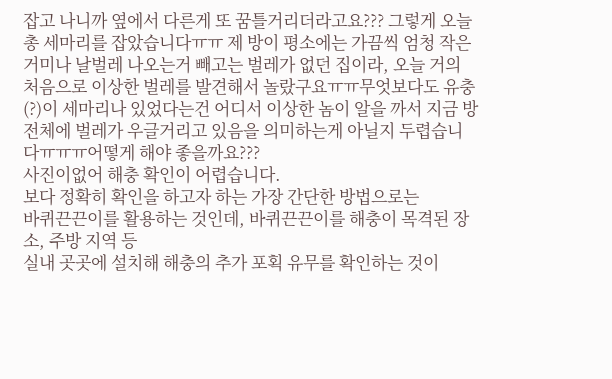잡고 나니까 옆에서 다른게 또 꿈틀거리더라고요??? 그렇게 오늘 총 세마리를 잡았습니다ㅠㅠ 제 방이 평소에는 가끔씩 엄청 작은 거미나 날벌레 나오는거 빼고는 벌레가 없던 집이라, 오늘 거의 처음으로 이상한 벌레를 발견해서 놀랐구요ㅠㅠ무엇보다도 유충(?)이 세마리나 있었다는건 어디서 이상한 놈이 알을 까서 지금 방 전체에 벌레가 우글거리고 있음을 의미하는게 아닐지 두렵습니다ㅠㅠㅠ어떻게 해야 좋을까요???
사진이없어 해충 확인이 어렵습니다.
보다 정확히 확인을 하고자 하는 가장 간단한 방법으로는
바퀴끈끈이를 활용하는 것인데, 바퀴끈끈이를 해충이 목격된 장소, 주방 지역 등
실내 곳곳에 설치해 해충의 추가 포획 유무를 확인하는 것이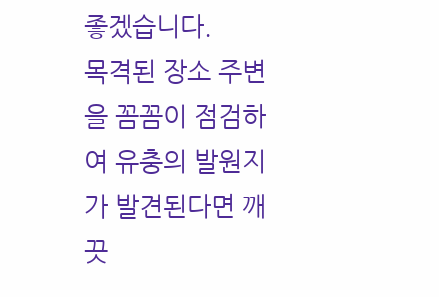좋겠습니다.
목격된 장소 주변을 꼼꼼이 점검하여 유충의 발원지가 발견된다면 깨끗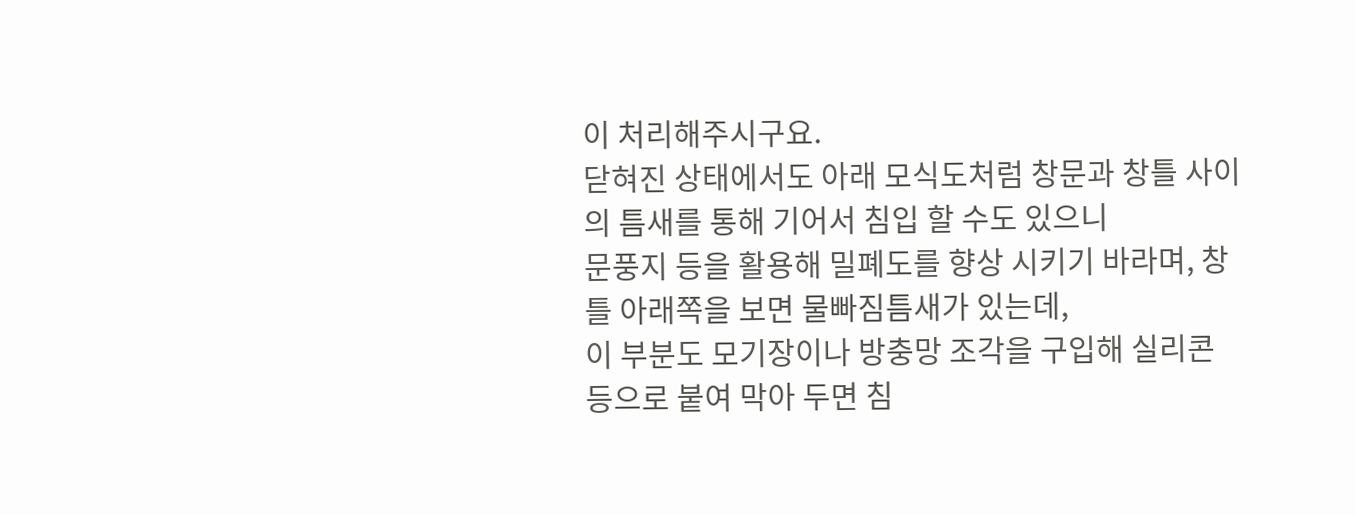이 처리해주시구요.
닫혀진 상태에서도 아래 모식도처럼 창문과 창틀 사이의 틈새를 통해 기어서 침입 할 수도 있으니
문풍지 등을 활용해 밀폐도를 향상 시키기 바라며, 창틀 아래쪽을 보면 물빠짐틈새가 있는데,
이 부분도 모기장이나 방충망 조각을 구입해 실리콘 등으로 붙여 막아 두면 침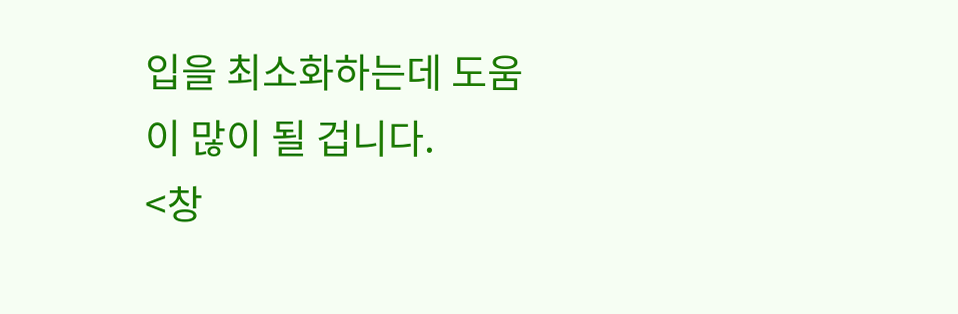입을 최소화하는데 도움이 많이 될 겁니다.
<창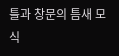틀과 창문의 틈새 모식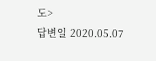도>
답변일 2020.05.07